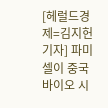[헤럴드경제=김지헌 기자] 파미셀이 중국 바이오 시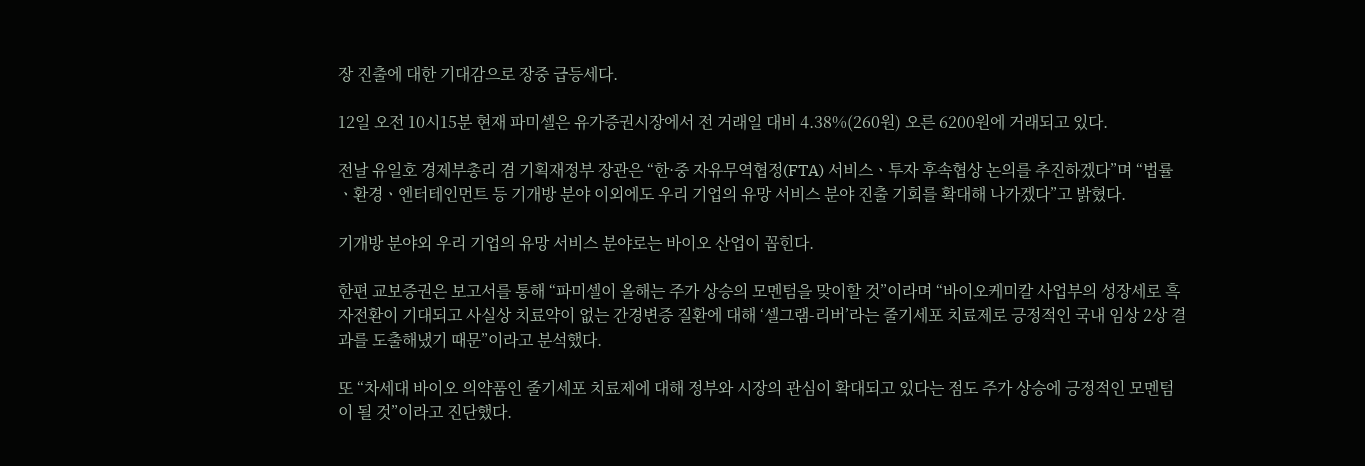장 진출에 대한 기대감으로 장중 급등세다.

12일 오전 10시15분 현재 파미셀은 유가증권시장에서 전 거래일 대비 4.38%(260원) 오른 6200원에 거래되고 있다.

전날 유일호 경제부총리 겸 기획재정부 장관은 “한·중 자유무역협정(FTA) 서비스ㆍ투자 후속협상 논의를 추진하겠다”며 “법률ㆍ환경ㆍ엔터테인먼트 등 기개방 분야 이외에도 우리 기업의 유망 서비스 분야 진출 기회를 확대해 나가겠다”고 밝혔다.

기개방 분야외 우리 기업의 유망 서비스 분야로는 바이오 산업이 꼽힌다.

한편 교보증권은 보고서를 통해 “파미셀이 올해는 주가 상승의 모멘텀을 맞이할 것”이라며 “바이오케미칼 사업부의 성장세로 흑자전환이 기대되고 사실상 치료약이 없는 간경변증 질환에 대해 ‘셀그램-리버’라는 줄기세포 치료제로 긍정적인 국내 임상 2상 결과를 도출해냈기 때문”이라고 분석했다.

또 “차세대 바이오 의약품인 줄기세포 치료제에 대해 정부와 시장의 관심이 확대되고 있다는 점도 주가 상승에 긍정적인 모멘텀이 될 것”이라고 진단했다.